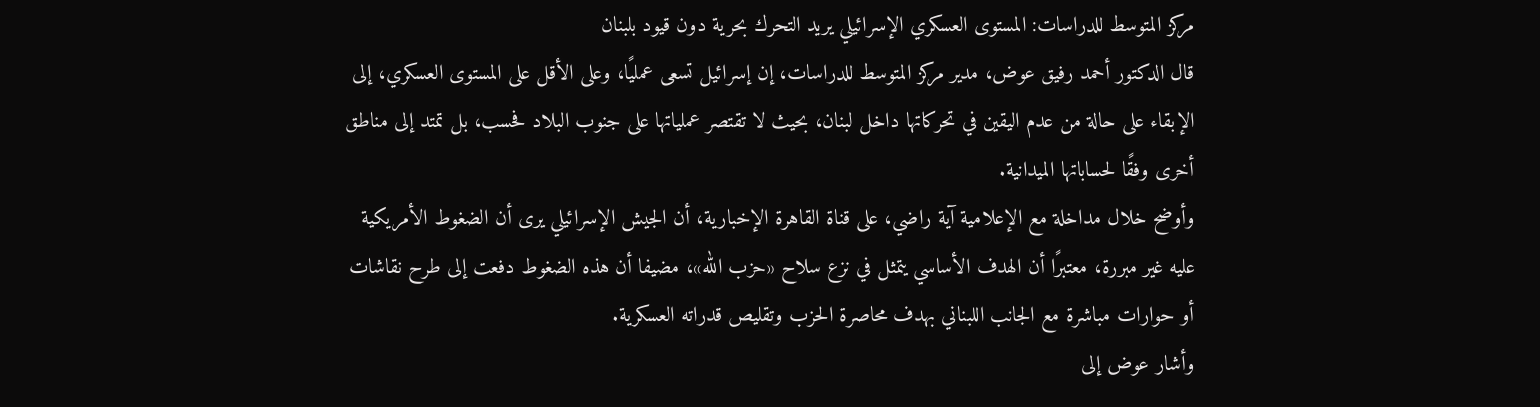مركز المتوسط للدراسات: المستوى العسكري الإسرائيلي يريد التحرك بحرية دون قيود بلبنان
قال الدكتور أحمد رفيق عوض، مدير مركز المتوسط للدراسات، إن إسرائيل تسعى عمليًا، وعلى الأقل على المستوى العسكري، إلى الإبقاء على حالة من عدم اليقين في تحركاتها داخل لبنان، بحيث لا تقتصر عملياتها على جنوب البلاد فحسب، بل تمتد إلى مناطق أخرى وفقًا لحساباتها الميدانية.
وأوضح خلال مداخلة مع الإعلامية آية راضي، على قناة القاهرة الإخبارية، أن الجيش الإسرائيلي يرى أن الضغوط الأمريكية عليه غير مبررة، معتبرًا أن الهدف الأساسي يتمثل في نزع سلاح «حزب الله»، مضيفا أن هذه الضغوط دفعت إلى طرح نقاشات أو حوارات مباشرة مع الجانب اللبناني بهدف محاصرة الحزب وتقليص قدراته العسكرية.
وأشار عوض إلى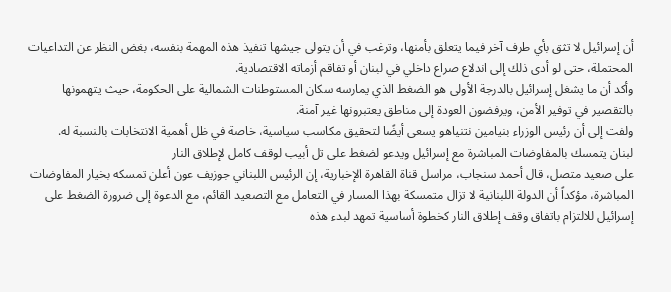أن إسرائيل لا تثق بأي طرف آخر فيما يتعلق بأمنها، وترغب في أن يتولى جيشها تنفيذ هذه المهمة بنفسه، بغض النظر عن التداعيات المحتملة، حتى لو أدى ذلك إلى اندلاع صراع داخلي في لبنان أو تفاقم أزماته الاقتصادية.
وأكد أن ما يشغل إسرائيل بالدرجة الأولى هو الضغط الذي يمارسه سكان المستوطنات الشمالية على الحكومة، حيث يتهمونها بالتقصير في توفير الأمن، ويرفضون العودة إلى مناطق يعتبرونها غير آمنة.
ولفت إلى أن رئيس الوزراء بنيامين نتنياهو يسعى أيضًا لتحقيق مكاسب سياسية، خاصة في ظل أهمية الانتخابات بالنسبة له.
لبنان يتمسك بالمفاوضات المباشرة مع إسرائيل ويدعو لضغط على تل أبيب لوقف كامل لإطلاق النار
على صعيد متصل، قال أحمد سنجاب، مراسل قناة القاهرة الإخبارية، إن الرئيس اللبناني جوزيف عون أعلن تمسكه بخيار المفاوضات المباشرة، مؤكداً أن الدولة اللبنانية لا تزال متمسكة بهذا المسار في التعامل مع التصعيد القائم، مع الدعوة إلى ضرورة الضغط على إسرائيل للالتزام باتفاق وقف إطلاق النار كخطوة أساسية تمهد لبدء هذه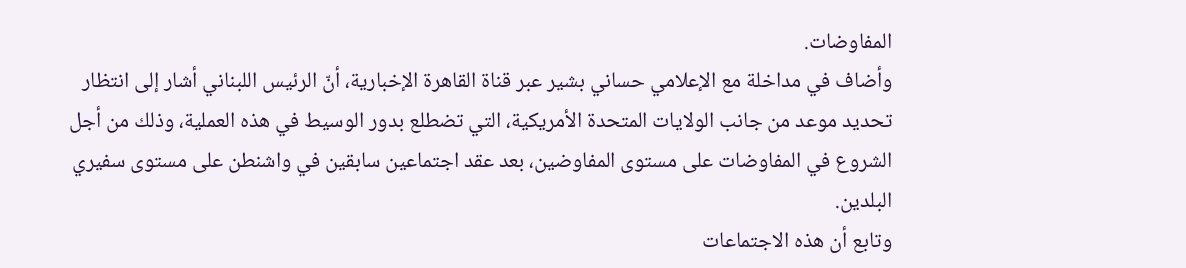المفاوضات.
وأضاف في مداخلة مع الإعلامي حساني بشير عبر قناة القاهرة الإخبارية، أنّ الرئيس اللبناني أشار إلى انتظار تحديد موعد من جانب الولايات المتحدة الأمريكية، التي تضطلع بدور الوسيط في هذه العملية، وذلك من أجل الشروع في المفاوضات على مستوى المفاوضين، بعد عقد اجتماعين سابقين في واشنطن على مستوى سفيري البلدين.
وتابع أن هذه الاجتماعات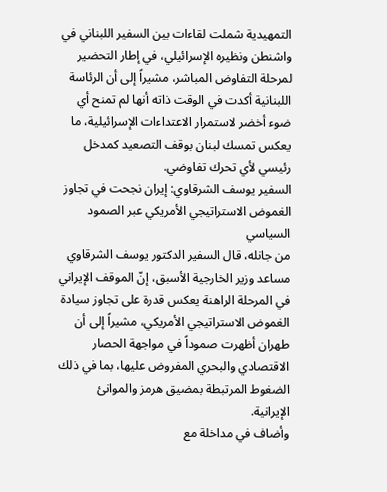التمهيدية شملت لقاءات بين السفير اللبناني في واشنطن ونظيره الإسرائيلي، في إطار التحضير لمرحلة التفاوض المباشر، مشيراً إلى أن الرئاسة اللبنانية أكدت في الوقت ذاته أنها لم تمنح أي ضوء أخضر لاستمرار الاعتداءات الإسرائيلية، ما يعكس تمسك لبنان بوقف التصعيد كمدخل رئيسي لأي تحرك تفاوضي.
السفير يوسف الشرقاوي: إيران نجحت في تجاوز الغموض الاستراتيجي الأمريكي عبر الصمود السياسي
من جانله، قال السفير الدكتور يوسف الشرقاوي مساعد وزير الخارجية الأسبق، إنّ الموقف الإيراني في المرحلة الراهنة يعكس قدرة على تجاوز سيادة الغموض الاستراتيجي الأمريكي، مشيراً إلى أن طهران أظهرت صموداً في مواجهة الحصار الاقتصادي والبحري المفروض عليها، بما في ذلك الضغوط المرتبطة بمضيق هرمز والموانئ الإيرانية.
وأضاف في مداخلة مع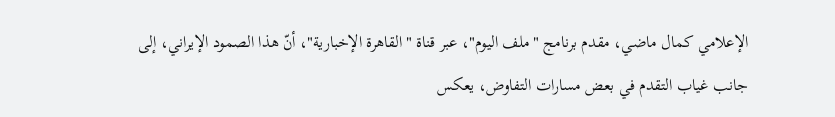الإعلامي كمال ماضي، مقدم برنامج "ملف اليوم"، عبر قناة "القاهرة الإخبارية"، أنّ هذا الصمود الإيراني، إلى جانب غياب التقدم في بعض مسارات التفاوض، يعكس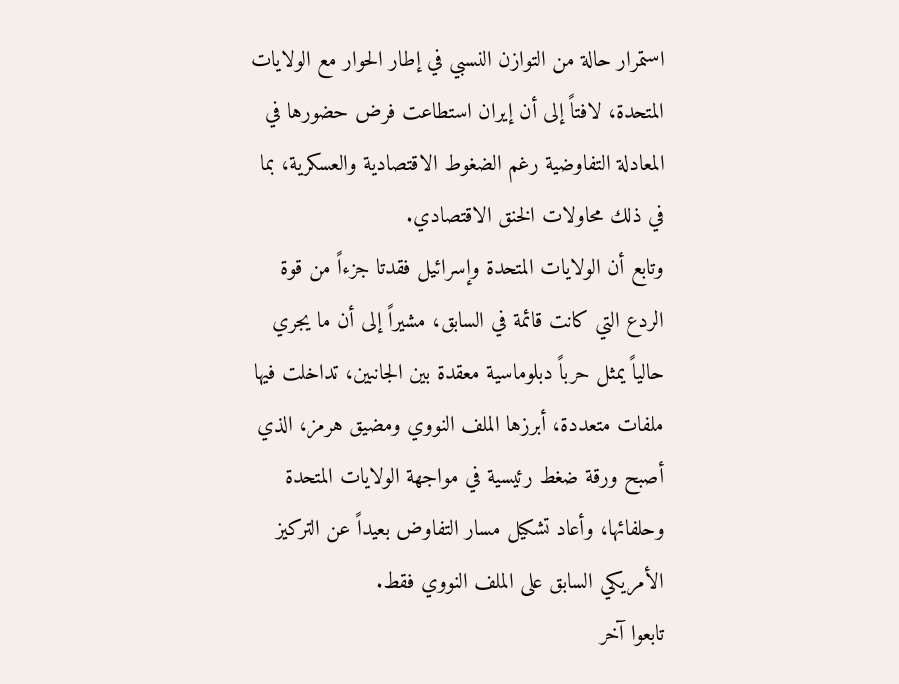استمرار حالة من التوازن النسبي في إطار الحوار مع الولايات المتحدة، لافتاً إلى أن إيران استطاعت فرض حضورها في المعادلة التفاوضية رغم الضغوط الاقتصادية والعسكرية، بما في ذلك محاولات الخنق الاقتصادي.
وتابع أن الولايات المتحدة وإسرائيل فقدتا جزءاً من قوة الردع التي كانت قائمة في السابق، مشيراً إلى أن ما يجري حالياً يمثل حرباً دبلوماسية معقدة بين الجانبين، تداخلت فيها ملفات متعددة، أبرزها الملف النووي ومضيق هرمز، الذي أصبح ورقة ضغط رئيسية في مواجهة الولايات المتحدة وحلفائها، وأعاد تشكيل مسار التفاوض بعيداً عن التركيز الأمريكي السابق على الملف النووي فقط.
تابعوا آخر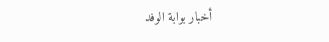أخبار بوابة الوفد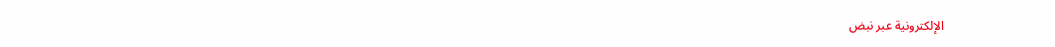الإلكترونية عبر نبض